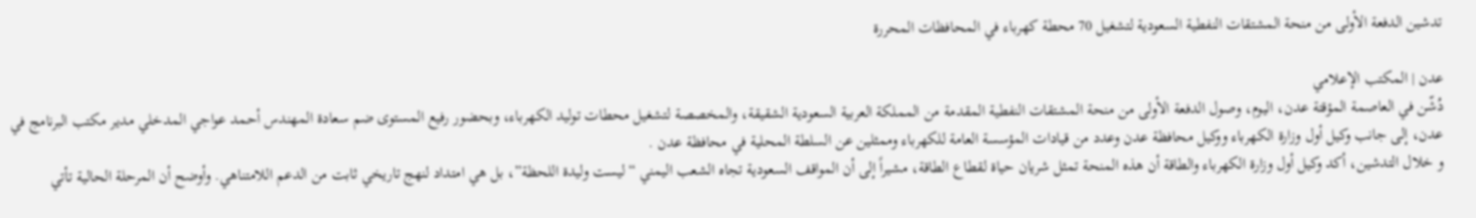تدشين الدفعة الأولى من منحة المشتقات النفطية السعودية لتشغيل 70 محطة كهرباء في المحافظات المحررة

عدن | المكتب الإعلامي
دُشّن في العاصمة المؤقتة عدن، اليوم، وصول الدفعة الأولى من منحة المشتقات النفطية المقدمة من المملكة العربية السعودية الشقيقة، والمخصصة لتشغيل محطات توليد الكهرباء، وبحضور رفيع المستوى ضم سعادة المهندس أحمد عواجي المدخلي مدير مكتب البرنامج في عدن، إلى جانب وكيل أول وزارة الكهرباء ووكيل محافظة عدن وعدد من قيادات المؤسسة العامة للكهرباء وممثلين عن السلطة المحلية في محافظة عدن .
و خلال التدشين، أكد وكيل أول وزارة الكهرباء والطاقة أن هذه المنحة تمثل شريان حياة لقطاع الطاقة، مشيراً إلى أن المواقف السعودية تجاه الشعب اليمني “ليست وليدة اللحظة”، بل هي امتداد لنهج تاريخي ثابت من الدعم اللامتناهي. وأوضح أن المرحلة الحالية تأتي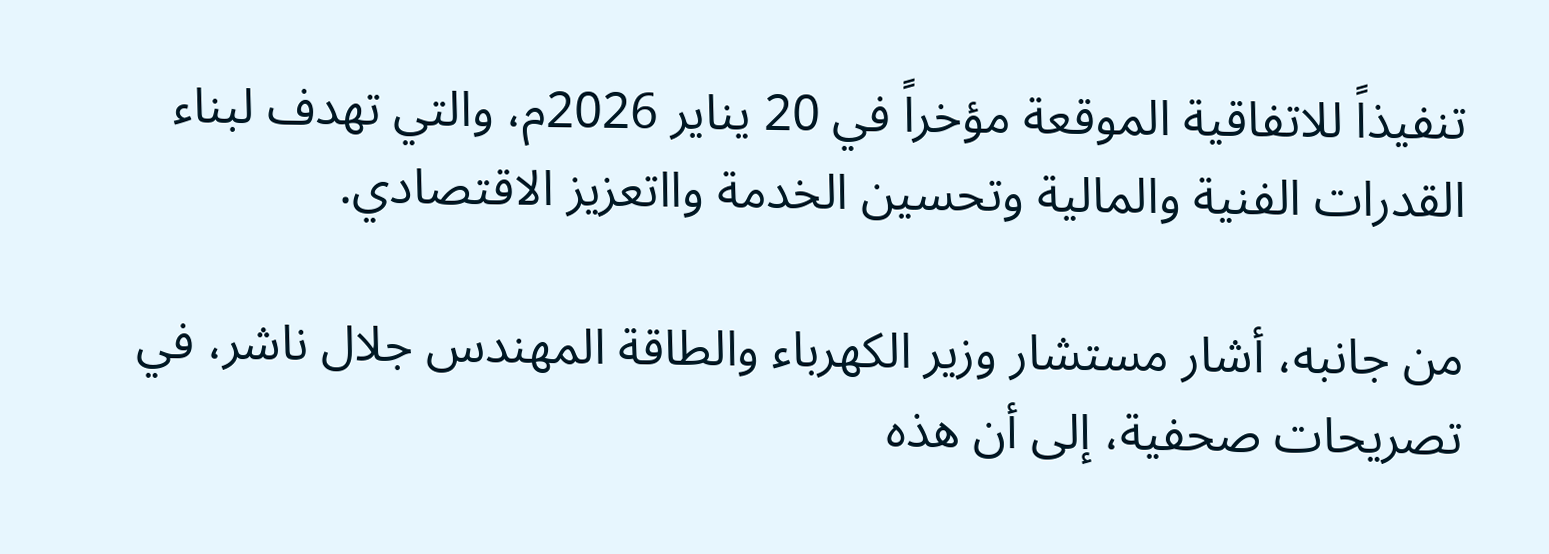تنفيذاً للاتفاقية الموقعة مؤخراً في 20 يناير 2026م، والتي تهدف لبناء القدرات الفنية والمالية وتحسين الخدمة وااتعزيز الاقتصادي.

من جانبه، أشار مستشار وزير الكهرباء والطاقة المهندس جلال ناشر، في تصريحات صحفية، إلى أن هذه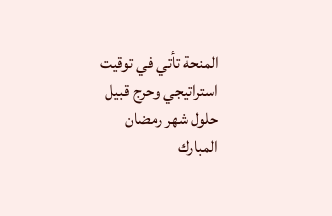المنحة تأتي في توقيت استراتيجي وحرج قبيل حلول شهر رمضان المبارك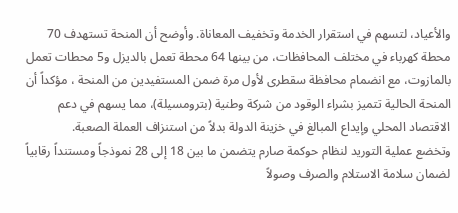والأعياد، لتسهم في استقرار الخدمة وتخفيف المعاناة. وأوضح أن المنحة تستهدف 70 محطة كهرباء في مختلف المحافظات، من بينها 64 محطة تعمل بالديزل و5 محطات تعمل بالمازوت، مع انضمام محافظة سقطرى لأول مرة ضمن المستفيدين من المنحة ، مؤكداً أن المنحة الحالية تتميز بشراء الوقود من شركة وطنية (بترومسيلة)، مما يسهم في دعم الاقتصاد المحلي وإيداع المبالغ في خزينة الدولة بدلاً من استنزاف العملة الصعبة.
وتخضع عملية التوريد لنظام حوكمة صارم يتضمن ما بين 18 إلى 28 نموذجاً ومستنداً رقابياً لضمان سلامة الاستلام والصرف وصولاً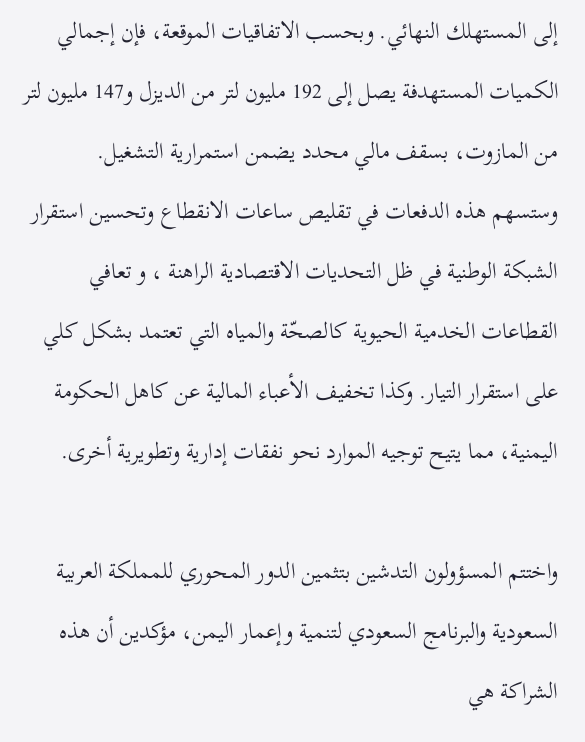إلى المستهلك النهائي. وبحسب الاتفاقيات الموقعة، فإن إجمالي الكميات المستهدفة يصل إلى 192 مليون لتر من الديزل و147 مليون لتر من المازوت، بسقف مالي محدد يضمن استمرارية التشغيل.
وستسهم هذه الدفعات في تقليص ساعات الانقطاع وتحسين استقرار الشبكة الوطنية في ظل التحديات الاقتصادية الراهنة ، و تعافي القطاعات الخدمية الحيوية كالصحّة والمياه التي تعتمد بشكل كلي على استقرار التيار. وكذا تخفيف الأعباء المالية عن كاهل الحكومة اليمنية، مما يتيح توجيه الموارد نحو نفقات إدارية وتطويرية أخرى.

واختتم المسؤولون التدشين بتثمين الدور المحوري للمملكة العربية السعودية والبرنامج السعودي لتنمية وإعمار اليمن، مؤكدين أن هذه الشراكة هي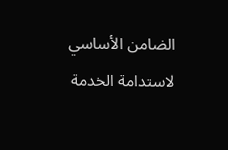الضامن الأساسي لاستدامة الخدمة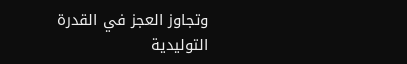وتجاوز العجز في القدرة التوليدية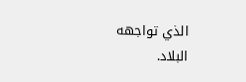الذي تواجهه البلاد.